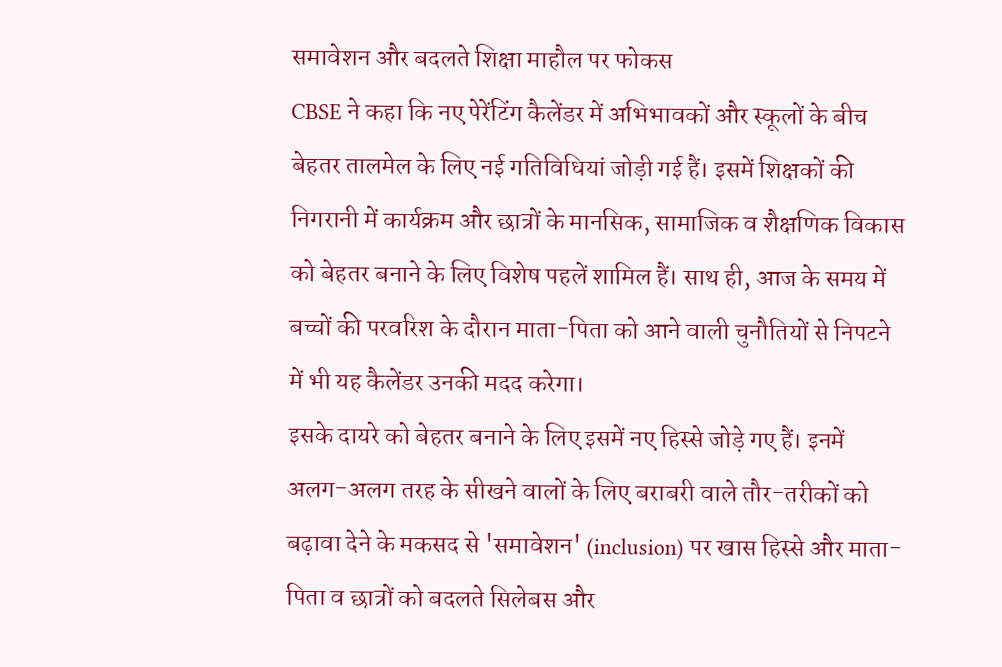समावेशन और बदलते शिक्षा माहौल पर फोकस
CBSE ने कहा कि नए पेरेंटिंग कैलेंडर में अभिभावकों और स्कूलों के बीच बेहतर तालमेल के लिए नई गतिविधियां जोड़ी गई हैं। इसमें शिक्षकों की निगरानी में कार्यक्रम और छात्रों के मानसिक, सामाजिक व शैक्षणिक विकास को बेहतर बनाने के लिए विशेष पहलें शामिल हैं। साथ ही, आज के समय में बच्चों की परवरिश के दौरान माता-पिता को आने वाली चुनौतियों से निपटने में भी यह कैलेंडर उनकी मदद करेगा।
इसके दायरे को बेहतर बनाने के लिए इसमें नए हिस्से जोड़े गए हैं। इनमें अलग-अलग तरह के सीखने वालों के लिए बराबरी वाले तौर-तरीकों को बढ़ावा देने के मकसद से 'समावेशन' (inclusion) पर खास हिस्से और माता-पिता व छात्रों को बदलते सिलेबस और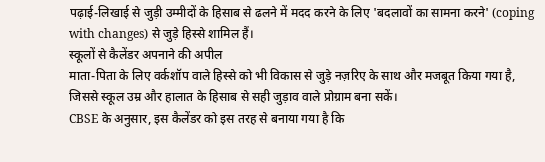पढ़ाई-लिखाई से जुड़ी उम्मीदों के हिसाब से ढलने में मदद करने के लिए 'बदलावों का सामना करने' (coping with changes) से जुड़े हिस्से शामिल हैं।
स्कूलों से कैलेंडर अपनाने की अपील
माता-पिता के लिए वर्कशॉप वाले हिस्से को भी विकास से जुड़े नज़रिए के साथ और मजबूत किया गया है, जिससे स्कूल उम्र और हालात के हिसाब से सही जुड़ाव वाले प्रोग्राम बना सकें।
CBSE के अनुसार, इस कैलेंडर को इस तरह से बनाया गया है कि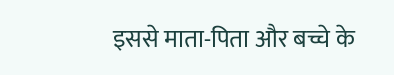इससे माता-पिता और बच्चे के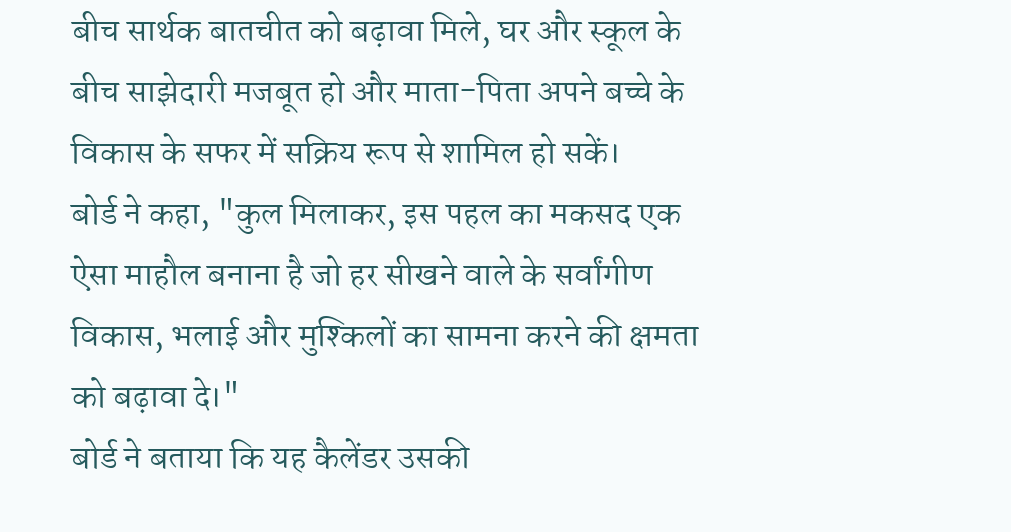बीच सार्थक बातचीत को बढ़ावा मिले, घर और स्कूल के बीच साझेदारी मजबूत हो और माता-पिता अपने बच्चे के विकास के सफर में सक्रिय रूप से शामिल हो सकें।
बोर्ड ने कहा, "कुल मिलाकर, इस पहल का मकसद एक ऐसा माहौल बनाना है जो हर सीखने वाले के सर्वांगीण विकास, भलाई और मुश्किलों का सामना करने की क्षमता को बढ़ावा दे।"
बोर्ड ने बताया कि यह कैलेंडर उसकी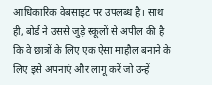आधिकारिक वेबसाइट पर उपलब्ध है। साथ ही, बोर्ड ने उससे जुड़े स्कूलों से अपील की है कि वे छात्रों के लिए एक ऐसा माहौल बनाने के लिए इसे अपनाएं और लागू करें जो उन्हें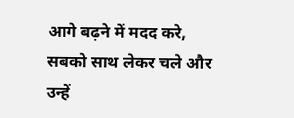आगे बढ़ने में मदद करे, सबको साथ लेकर चले और उन्हें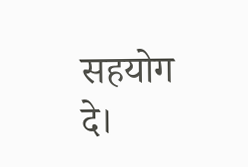सहयोग दे।